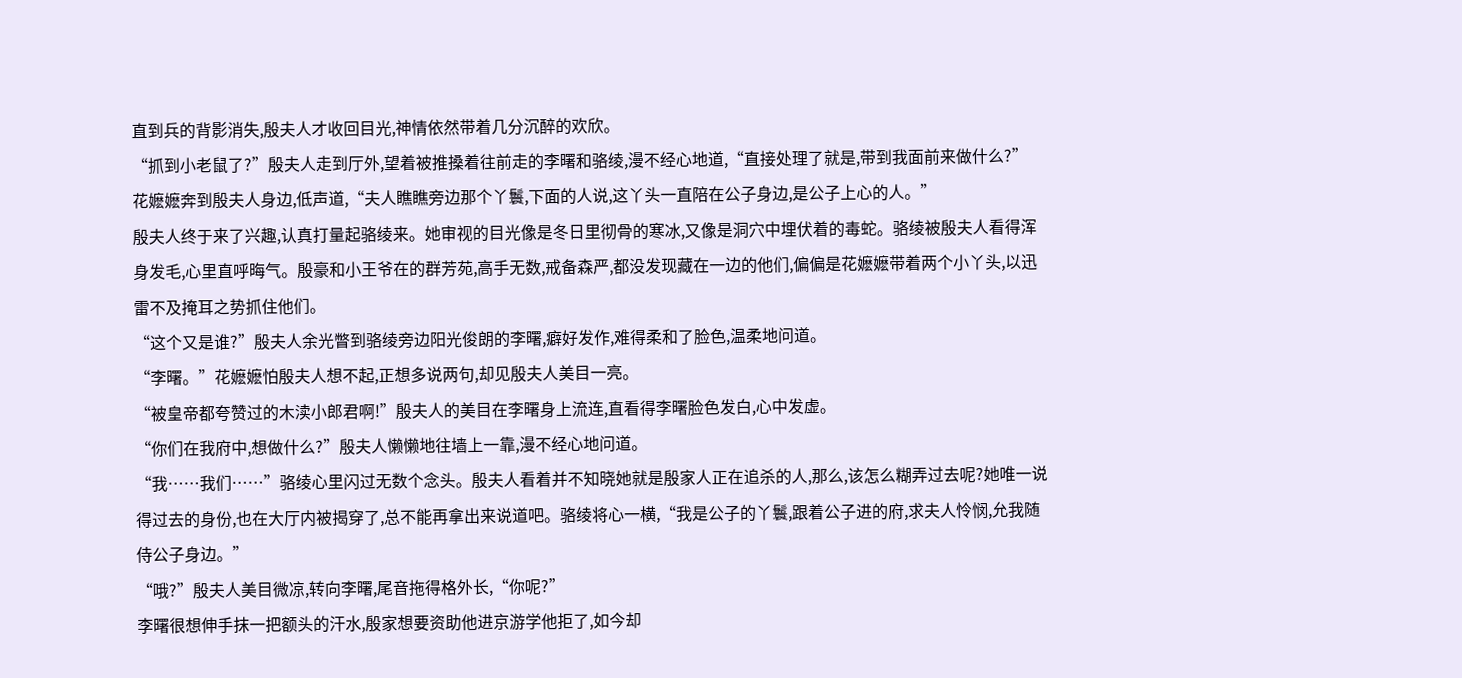直到兵的背影消失,殷夫人才收回目光,神情依然带着几分沉醉的欢欣。
“抓到小老鼠了?”殷夫人走到厅外,望着被推搡着往前走的李曙和骆绫,漫不经心地道,“直接处理了就是,带到我面前来做什么?”
花嬷嬷奔到殷夫人身边,低声道,“夫人瞧瞧旁边那个丫鬟,下面的人说,这丫头一直陪在公子身边,是公子上心的人。”
殷夫人终于来了兴趣,认真打量起骆绫来。她审视的目光像是冬日里彻骨的寒冰,又像是洞穴中埋伏着的毒蛇。骆绫被殷夫人看得浑身发毛,心里直呼晦气。殷豪和小王爷在的群芳苑,高手无数,戒备森严,都没发现藏在一边的他们,偏偏是花嬷嬷带着两个小丫头,以迅雷不及掩耳之势抓住他们。
“这个又是谁?”殷夫人余光瞥到骆绫旁边阳光俊朗的李曙,癖好发作,难得柔和了脸色,温柔地问道。
“李曙。”花嬷嬷怕殷夫人想不起,正想多说两句,却见殷夫人美目一亮。
“被皇帝都夸赞过的木渎小郎君啊!”殷夫人的美目在李曙身上流连,直看得李曙脸色发白,心中发虚。
“你们在我府中,想做什么?”殷夫人懒懒地往墙上一靠,漫不经心地问道。
“我……我们……”骆绫心里闪过无数个念头。殷夫人看着并不知晓她就是殷家人正在追杀的人,那么,该怎么糊弄过去呢?她唯一说得过去的身份,也在大厅内被揭穿了,总不能再拿出来说道吧。骆绫将心一横,“我是公子的丫鬟,跟着公子进的府,求夫人怜悯,允我随侍公子身边。”
“哦?”殷夫人美目微凉,转向李曙,尾音拖得格外长,“你呢?”
李曙很想伸手抹一把额头的汗水,殷家想要资助他进京游学他拒了,如今却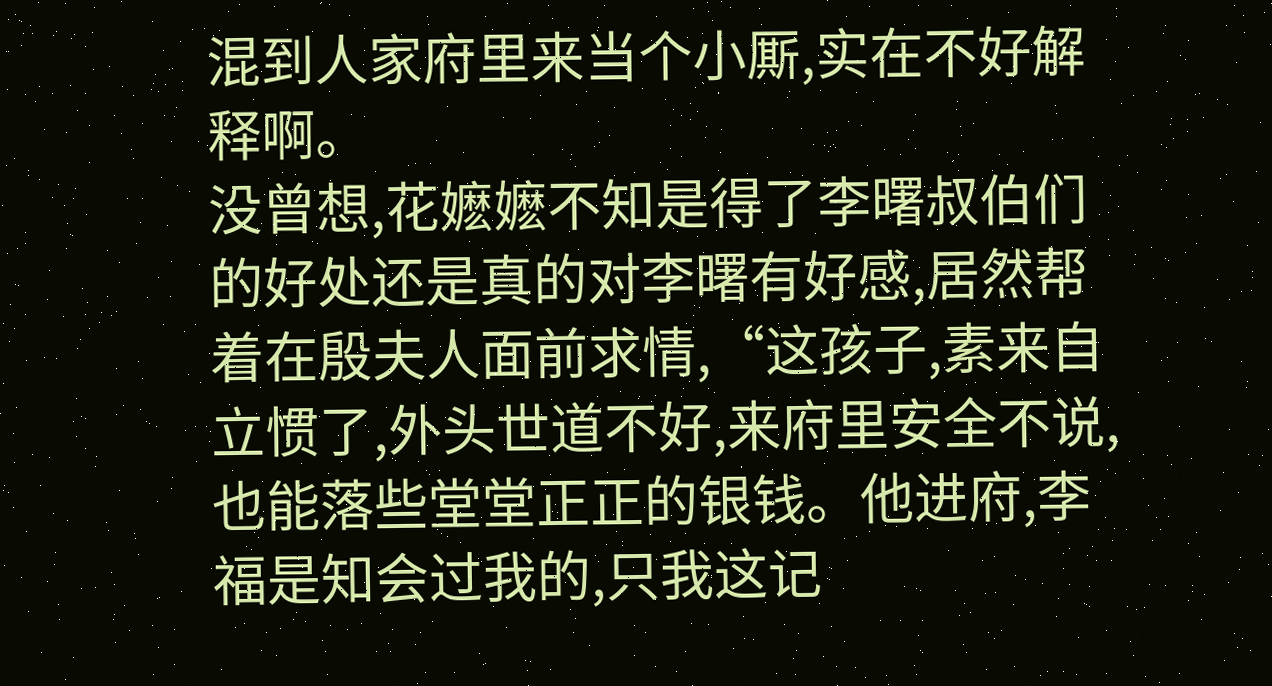混到人家府里来当个小厮,实在不好解释啊。
没曾想,花嬷嬷不知是得了李曙叔伯们的好处还是真的对李曙有好感,居然帮着在殷夫人面前求情,“这孩子,素来自立惯了,外头世道不好,来府里安全不说,也能落些堂堂正正的银钱。他进府,李福是知会过我的,只我这记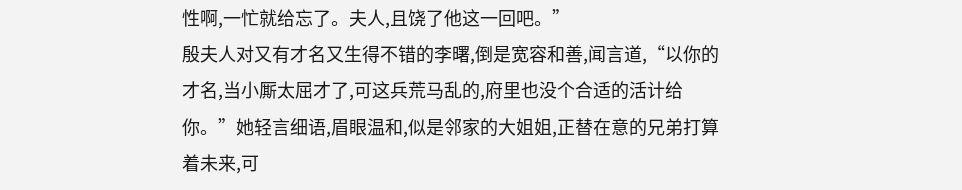性啊,一忙就给忘了。夫人,且饶了他这一回吧。”
殷夫人对又有才名又生得不错的李曙,倒是宽容和善,闻言道,“以你的才名,当小厮太屈才了,可这兵荒马乱的,府里也没个合适的活计给你。”她轻言细语,眉眼温和,似是邻家的大姐姐,正替在意的兄弟打算着未来,可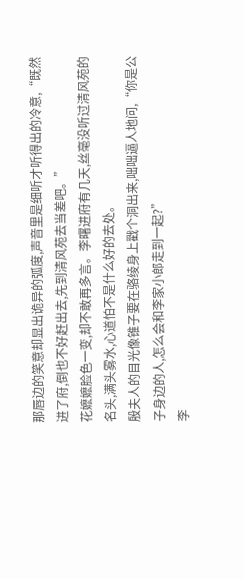那唇边的笑意却显出诡异的弧度,声音里是细听才听得出的冷意,“既然进了府,倒也不好赶出去,先到清风苑去当差吧。”
花嬷嬷脸色一变,却不敢再多言。李曙进府有几天,丝毫没听过清风苑的名头,满头雾水,心道怕不是什么好的去处。
殷夫人的目光像锥子要在骆绫身上戳个洞出来,咄咄逼人地问,“你是公子身边的人,怎么会和李家小郎走到一起?”
李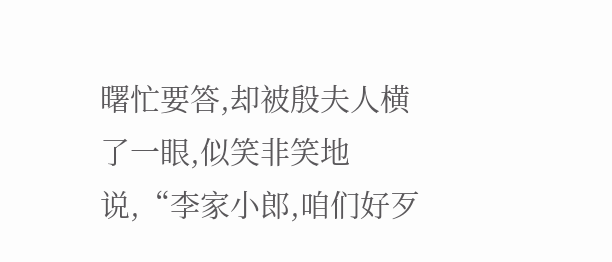曙忙要答,却被殷夫人横了一眼,似笑非笑地说,“李家小郎,咱们好歹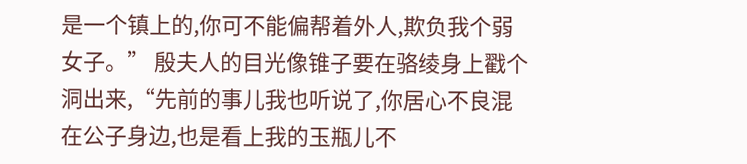是一个镇上的,你可不能偏帮着外人,欺负我个弱女子。” 殷夫人的目光像锥子要在骆绫身上戳个洞出来,“先前的事儿我也听说了,你居心不良混在公子身边,也是看上我的玉瓶儿不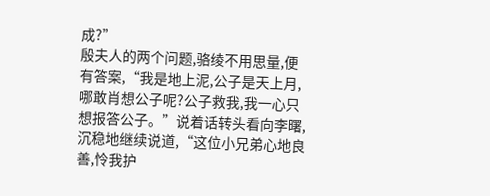成?”
殷夫人的两个问题,骆绫不用思量,便有答案,“我是地上泥,公子是天上月,哪敢肖想公子呢?公子救我,我一心只想报答公子。”说着话转头看向李曙,沉稳地继续说道,“这位小兄弟心地良善,怜我护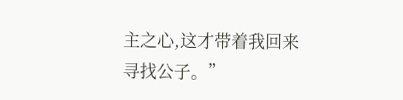主之心,这才带着我回来寻找公子。”